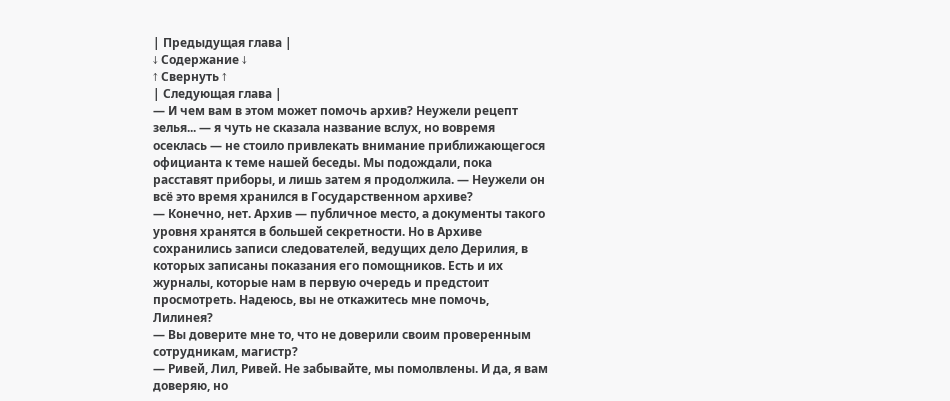| Предыдущая глава |
↓ Содержание ↓
↑ Свернуть ↑
| Следующая глава |
— И чем вам в этом может помочь архив? Неужели рецепт зелья... — я чуть не сказала название вслух, но вовремя осеклась — не стоило привлекать внимание приближающегося официанта к теме нашей беседы. Мы подождали, пока расставят приборы, и лишь затем я продолжила. — Неужели он всё это время хранился в Государственном архиве?
— Конечно, нет. Архив — публичное место, а документы такого уровня хранятся в большей секретности. Но в Архиве сохранились записи следователей, ведущих дело Дерилия, в которых записаны показания его помощников. Есть и их журналы, которые нам в первую очередь и предстоит просмотреть. Надеюсь, вы не откажитесь мне помочь, Лилинея?
— Вы доверите мне то, что не доверили своим проверенным сотрудникам, магистр?
— Ривей, Лил, Ривей. Не забывайте, мы помолвлены. И да, я вам доверяю, но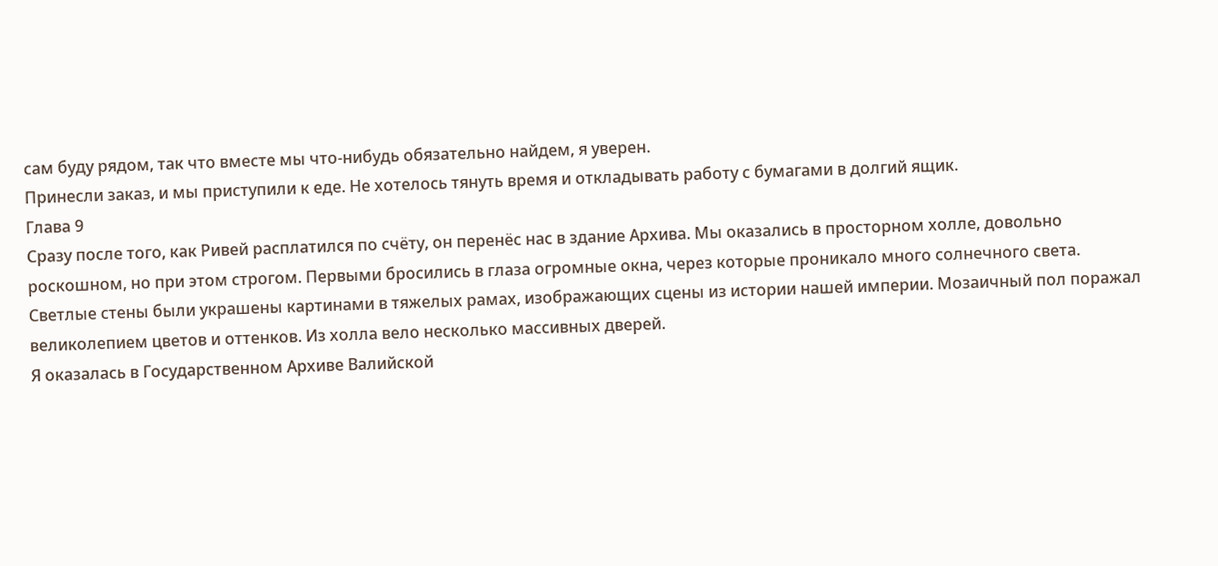сам буду рядом, так что вместе мы что-нибудь обязательно найдем, я уверен.
Принесли заказ, и мы приступили к еде. Не хотелось тянуть время и откладывать работу с бумагами в долгий ящик.
Глава 9
Сразу после того, как Ривей расплатился по счёту, он перенёс нас в здание Архива. Мы оказались в просторном холле, довольно роскошном, но при этом строгом. Первыми бросились в глаза огромные окна, через которые проникало много солнечного света. Светлые стены были украшены картинами в тяжелых рамах, изображающих сцены из истории нашей империи. Мозаичный пол поражал великолепием цветов и оттенков. Из холла вело несколько массивных дверей.
Я оказалась в Государственном Архиве Валийской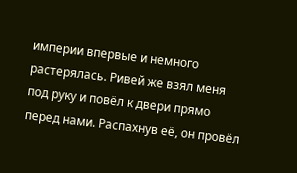империи впервые и немного растерялась. Ривей же взял меня под руку и повёл к двери прямо перед нами. Распахнув её, он провёл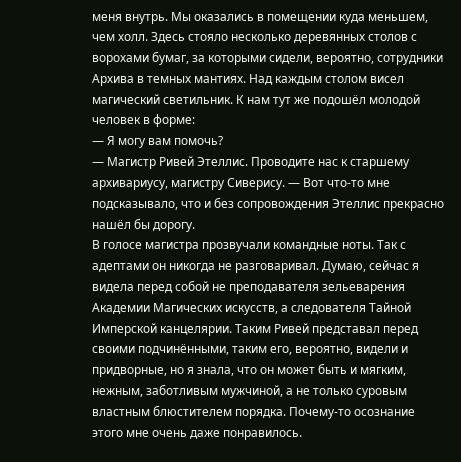меня внутрь. Мы оказались в помещении куда меньшем, чем холл. Здесь стояло несколько деревянных столов с ворохами бумаг, за которыми сидели, вероятно, сотрудники Архива в темных мантиях. Над каждым столом висел магический светильник. К нам тут же подошёл молодой человек в форме:
— Я могу вам помочь?
— Магистр Ривей Этеллис. Проводите нас к старшему архивариусу, магистру Сиверису. — Вот что-то мне подсказывало, что и без сопровождения Этеллис прекрасно нашёл бы дорогу.
В голосе магистра прозвучали командные ноты. Так с адептами он никогда не разговаривал. Думаю, сейчас я видела перед собой не преподавателя зельеварения Академии Магических искусств, а следователя Тайной Имперской канцелярии. Таким Ривей представал перед своими подчинёнными, таким его, вероятно, видели и придворные, но я знала, что он может быть и мягким, нежным, заботливым мужчиной, а не только суровым властным блюстителем порядка. Почему-то осознание этого мне очень даже понравилось.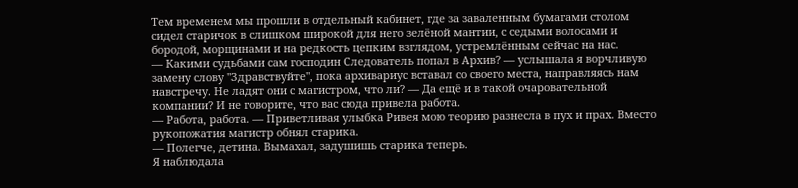Тем временем мы прошли в отдельный кабинет, где за заваленным бумагами столом сидел старичок в слишком широкой для него зелёной мантии, с седыми волосами и бородой, морщинами и на редкость цепким взглядом, устремлённым сейчас на нас.
— Какими судьбами сам господин Следователь попал в Архив? — услышала я ворчливую замену слову "Здравствуйте", пока архивариус вставал со своего места, направляясь нам навстречу. Не ладят они с магистром, что ли? — Да ещё и в такой очаровательной компании? И не говорите, что вас сюда привела работа.
— Работа, работа. — Приветливая улыбка Ривея мою теорию разнесла в пух и прах. Вместо рукопожатия магистр обнял старика.
— Полегче, детина. Вымахал, задушишь старика теперь.
Я наблюдала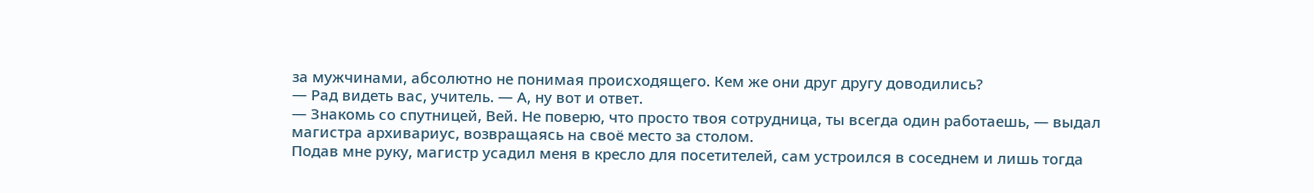за мужчинами, абсолютно не понимая происходящего. Кем же они друг другу доводились?
— Рад видеть вас, учитель. — А, ну вот и ответ.
— Знакомь со спутницей, Вей. Не поверю, что просто твоя сотрудница, ты всегда один работаешь, — выдал магистра архивариус, возвращаясь на своё место за столом.
Подав мне руку, магистр усадил меня в кресло для посетителей, сам устроился в соседнем и лишь тогда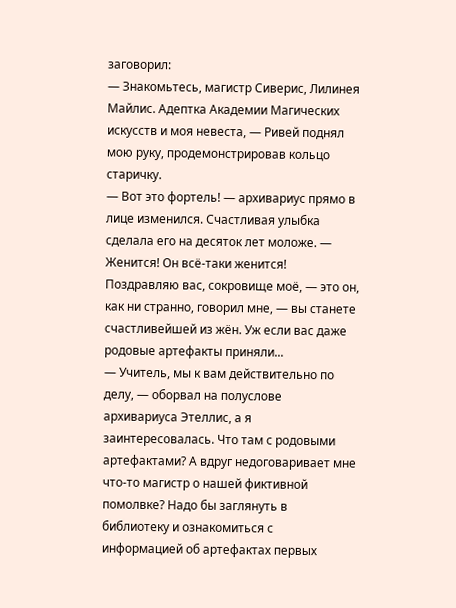заговорил:
— Знакомьтесь, магистр Сиверис, Лилинея Майлис. Адептка Академии Магических искусств и моя невеста, — Ривей поднял мою руку, продемонстрировав кольцо старичку.
— Вот это фортель! — архивариус прямо в лице изменился. Счастливая улыбка сделала его на десяток лет моложе. — Женится! Он всё-таки женится! Поздравляю вас, сокровище моё, — это он, как ни странно, говорил мне, — вы станете счастливейшей из жён. Уж если вас даже родовые артефакты приняли...
— Учитель, мы к вам действительно по делу, — оборвал на полуслове архивариуса Этеллис, а я заинтересовалась. Что там с родовыми артефактами? А вдруг недоговаривает мне что-то магистр о нашей фиктивной помолвке? Надо бы заглянуть в библиотеку и ознакомиться с информацией об артефактах первых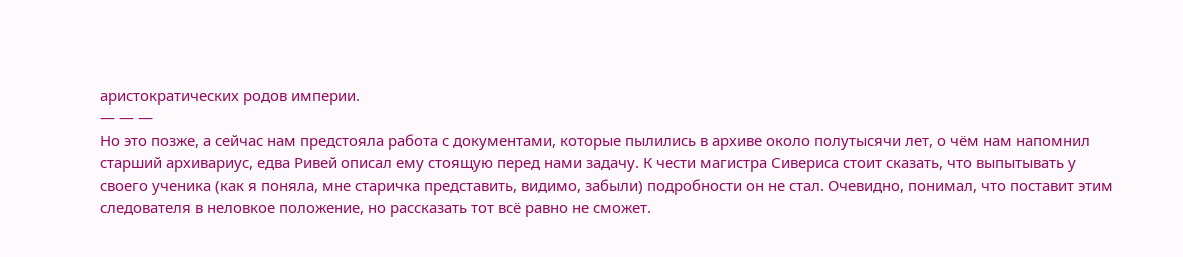аристократических родов империи.
— — —
Но это позже, а сейчас нам предстояла работа с документами, которые пылились в архиве около полутысячи лет, о чём нам напомнил старший архивариус, едва Ривей описал ему стоящую перед нами задачу. К чести магистра Сивериса стоит сказать, что выпытывать у своего ученика (как я поняла, мне старичка представить, видимо, забыли) подробности он не стал. Очевидно, понимал, что поставит этим следователя в неловкое положение, но рассказать тот всё равно не сможет.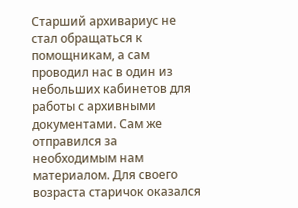Старший архивариус не стал обращаться к помощникам, а сам проводил нас в один из небольших кабинетов для работы с архивными документами. Сам же отправился за необходимым нам материалом. Для своего возраста старичок оказался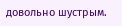довольно шустрым.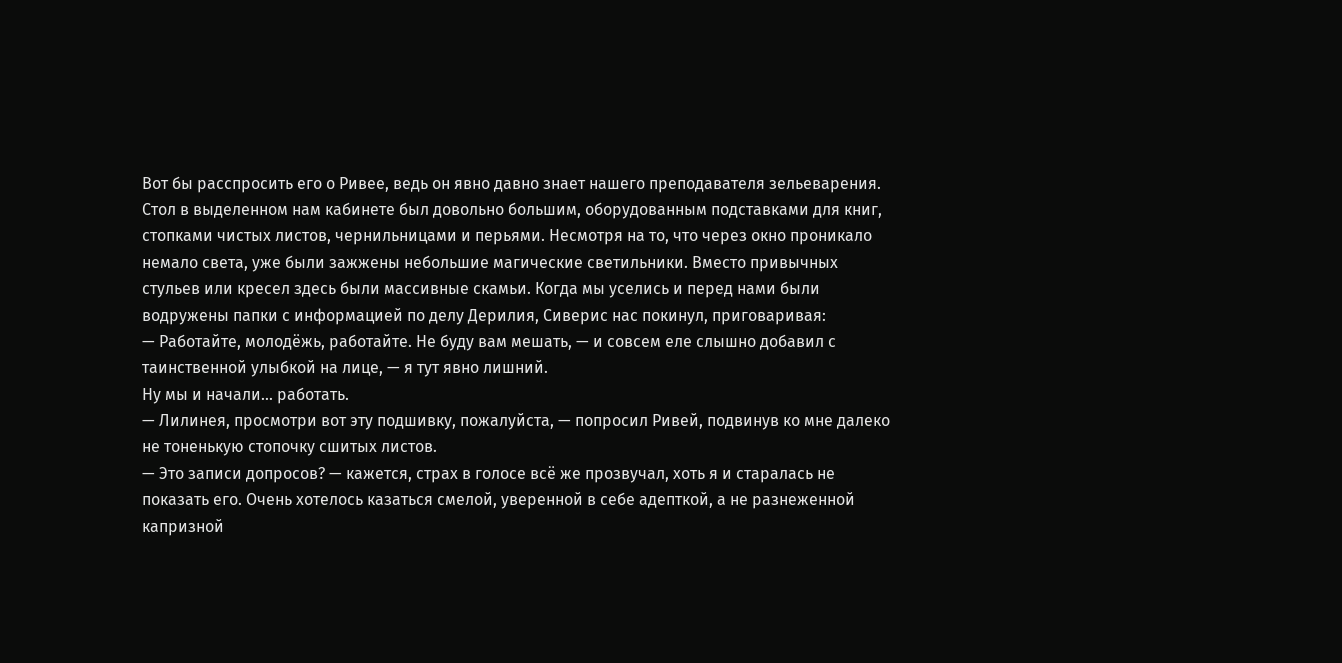Вот бы расспросить его о Ривее, ведь он явно давно знает нашего преподавателя зельеварения.
Стол в выделенном нам кабинете был довольно большим, оборудованным подставками для книг, стопками чистых листов, чернильницами и перьями. Несмотря на то, что через окно проникало немало света, уже были зажжены небольшие магические светильники. Вместо привычных стульев или кресел здесь были массивные скамьи. Когда мы уселись и перед нами были водружены папки с информацией по делу Дерилия, Сиверис нас покинул, приговаривая:
— Работайте, молодёжь, работайте. Не буду вам мешать, — и совсем еле слышно добавил с таинственной улыбкой на лице, — я тут явно лишний.
Ну мы и начали... работать.
— Лилинея, просмотри вот эту подшивку, пожалуйста, — попросил Ривей, подвинув ко мне далеко не тоненькую стопочку сшитых листов.
— Это записи допросов? — кажется, страх в голосе всё же прозвучал, хоть я и старалась не показать его. Очень хотелось казаться смелой, уверенной в себе адепткой, а не разнеженной капризной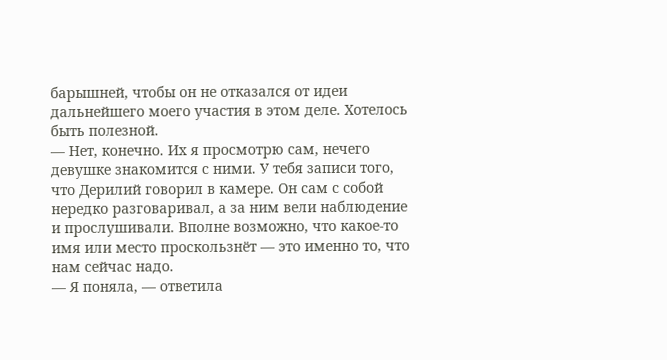барышней, чтобы он не отказался от идеи дальнейшего моего участия в этом деле. Хотелось быть полезной.
— Нет, конечно. Их я просмотрю сам, нечего девушке знакомится с ними. У тебя записи того, что Дерилий говорил в камере. Он сам с собой нередко разговаривал, а за ним вели наблюдение и прослушивали. Вполне возможно, что какое-то имя или место проскользнёт — это именно то, что нам сейчас надо.
— Я поняла, — ответила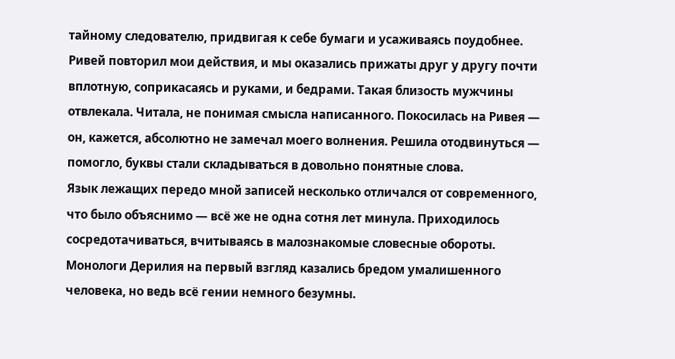тайному следователю, придвигая к себе бумаги и усаживаясь поудобнее. Ривей повторил мои действия, и мы оказались прижаты друг у другу почти вплотную, соприкасаясь и руками, и бедрами. Такая близость мужчины отвлекала. Читала, не понимая смысла написанного. Покосилась на Ривея — он, кажется, абсолютно не замечал моего волнения. Решила отодвинуться — помогло, буквы стали складываться в довольно понятные слова.
Язык лежащих передо мной записей несколько отличался от современного, что было объяснимо — всё же не одна сотня лет минула. Приходилось сосредотачиваться, вчитываясь в малознакомые словесные обороты. Монологи Дерилия на первый взгляд казались бредом умалишенного человека, но ведь всё гении немного безумны.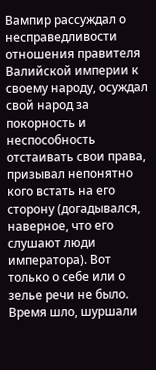Вампир рассуждал о несправедливости отношения правителя Валийской империи к своему народу, осуждал свой народ за покорность и неспособность отстаивать свои права, призывал непонятно кого встать на его сторону (догадывался, наверное, что его слушают люди императора). Вот только о себе или о зелье речи не было.
Время шло, шуршали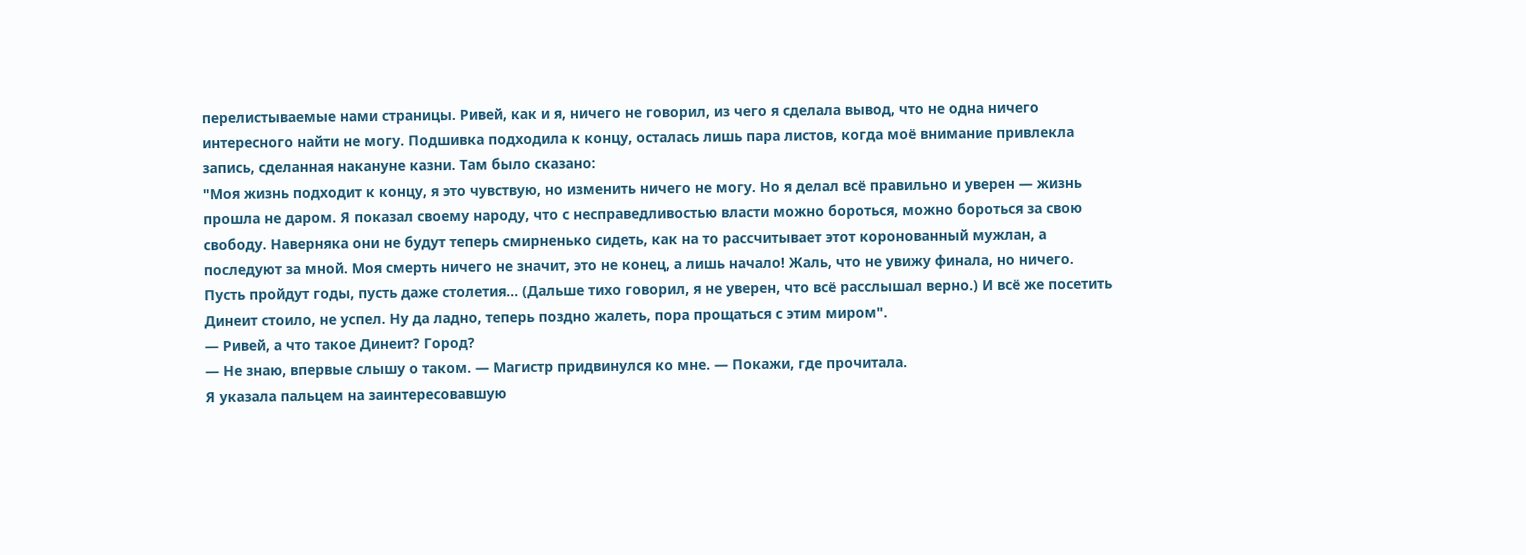перелистываемые нами страницы. Ривей, как и я, ничего не говорил, из чего я сделала вывод, что не одна ничего интересного найти не могу. Подшивка подходила к концу, осталась лишь пара листов, когда моё внимание привлекла запись, сделанная накануне казни. Там было сказано:
"Моя жизнь подходит к концу, я это чувствую, но изменить ничего не могу. Но я делал всё правильно и уверен — жизнь прошла не даром. Я показал своему народу, что с несправедливостью власти можно бороться, можно бороться за свою свободу. Наверняка они не будут теперь смирненько сидеть, как на то рассчитывает этот коронованный мужлан, а последуют за мной. Моя смерть ничего не значит, это не конец, а лишь начало! Жаль, что не увижу финала, но ничего. Пусть пройдут годы, пусть даже столетия... (Дальше тихо говорил, я не уверен, что всё расслышал верно.) И всё же посетить Динеит стоило, не успел. Ну да ладно, теперь поздно жалеть, пора прощаться с этим миром".
— Ривей, а что такое Динеит? Город?
— Не знаю, впервые слышу о таком. — Магистр придвинулся ко мне. — Покажи, где прочитала.
Я указала пальцем на заинтересовавшую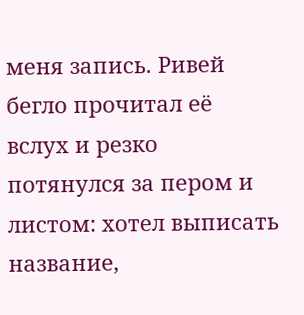меня запись. Ривей бегло прочитал её вслух и резко потянулся за пером и листом: хотел выписать название,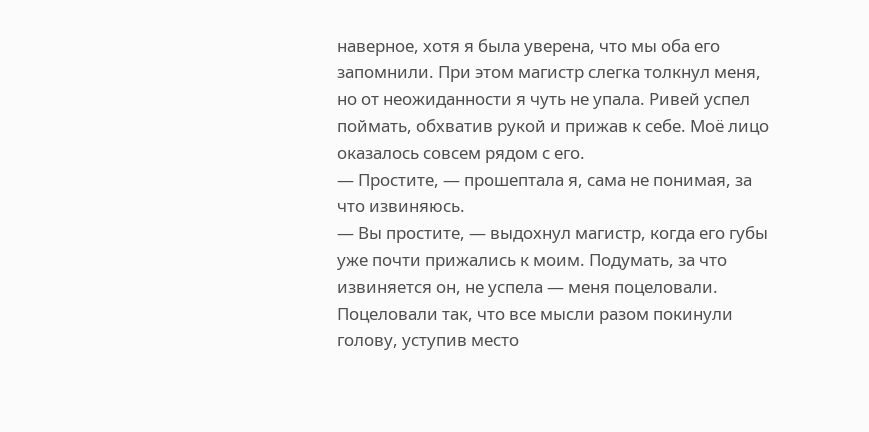наверное, хотя я была уверена, что мы оба его запомнили. При этом магистр слегка толкнул меня, но от неожиданности я чуть не упала. Ривей успел поймать, обхватив рукой и прижав к себе. Моё лицо оказалось совсем рядом с его.
— Простите, — прошептала я, сама не понимая, за что извиняюсь.
— Вы простите, — выдохнул магистр, когда его губы уже почти прижались к моим. Подумать, за что извиняется он, не успела — меня поцеловали. Поцеловали так, что все мысли разом покинули голову, уступив место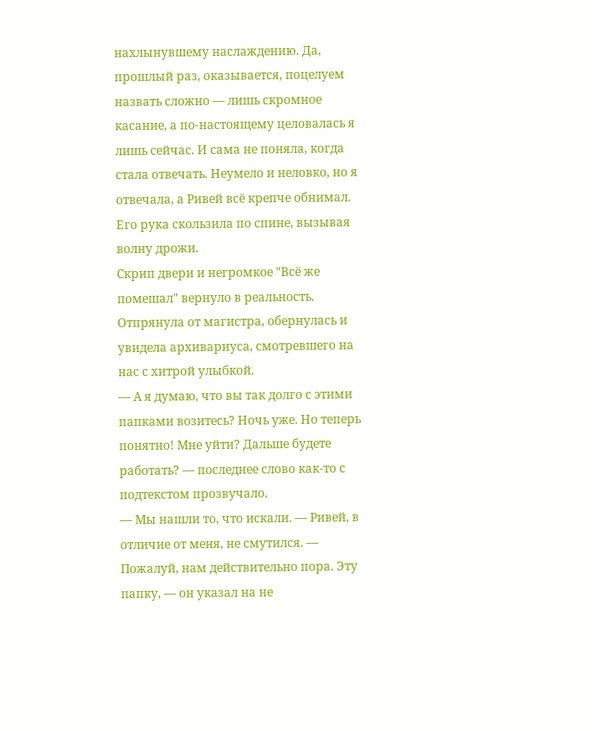нахлынувшему наслаждению. Да, прошлый раз, оказывается, поцелуем назвать сложно — лишь скромное касание, а по-настоящему целовалась я лишь сейчас. И сама не поняла, когда стала отвечать. Неумело и неловко, но я отвечала, а Ривей всё крепче обнимал. Его рука скользила по спине, вызывая волну дрожи.
Скрип двери и негромкое "Всё же помешал" вернуло в реальность. Отпрянула от магистра, обернулась и увидела архивариуса, смотревшего на нас с хитрой улыбкой.
— А я думаю, что вы так долго с этими папками возитесь? Ночь уже. Но теперь понятно! Мне уйти? Дальше будете работать? — последнее слово как-то с подтекстом прозвучало.
— Мы нашли то, что искали. — Ривей, в отличие от меня, не смутился. — Пожалуй, нам действительно пора. Эту папку, — он указал на не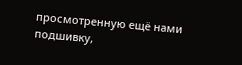просмотренную ещё нами подшивку,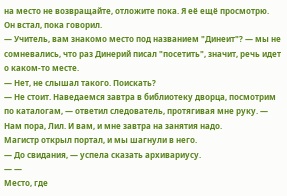на место не возвращайте, отложите пока. Я её ещё просмотрю.
Он встал, пока говорил.
— Учитель, вам знакомо место под названием "Динеит"? — мы не сомневались, что раз Динерий писал "посетить", значит, речь идет о каком-то месте.
— Нет, не слышал такого. Поискать?
— Не стоит. Наведаемся завтра в библиотеку дворца, посмотрим по каталогам, — ответил следователь, протягивая мне руку. — Нам пора, Лил. И вам, и мне завтра на занятия надо.
Магистр открыл портал, и мы шагнули в него.
— До свидания, — успела сказать архивариусу.
— —
Место, где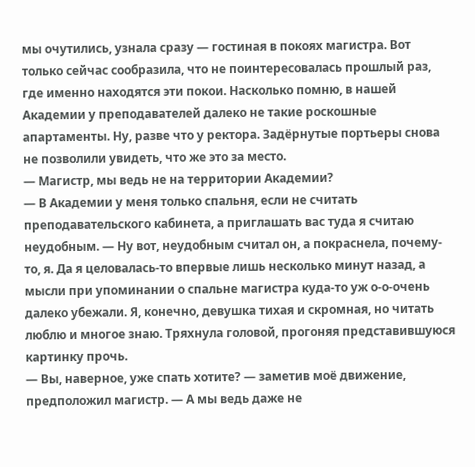мы очутились, узнала сразу — гостиная в покоях магистра. Вот только сейчас сообразила, что не поинтересовалась прошлый раз, где именно находятся эти покои. Насколько помню, в нашей Академии у преподавателей далеко не такие роскошные апартаменты. Ну, разве что у ректора. Задёрнутые портьеры снова не позволили увидеть, что же это за место.
— Магистр, мы ведь не на территории Академии?
— В Академии у меня только спальня, если не считать преподавательского кабинета, а приглашать вас туда я считаю неудобным. — Ну вот, неудобным считал он, а покраснела, почему-то, я. Да я целовалась-то впервые лишь несколько минут назад, а мысли при упоминании о спальне магистра куда-то уж о-о-очень далеко убежали. Я, конечно, девушка тихая и скромная, но читать люблю и многое знаю. Тряхнула головой, прогоняя представившуюся картинку прочь.
— Вы, наверное, уже спать хотите? — заметив моё движение, предположил магистр. — А мы ведь даже не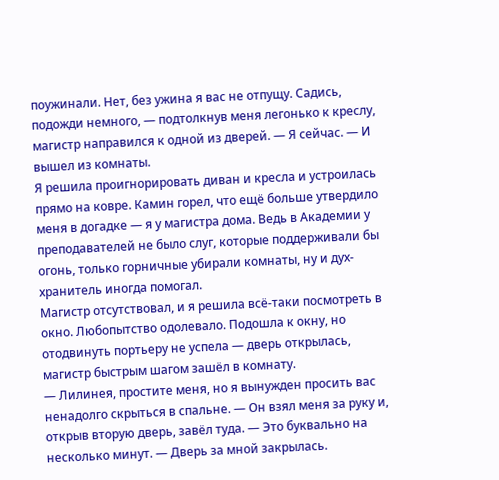поужинали. Нет, без ужина я вас не отпущу. Садись, подожди немного, — подтолкнув меня легонько к креслу, магистр направился к одной из дверей. — Я сейчас. — И вышел из комнаты.
Я решила проигнорировать диван и кресла и устроилась прямо на ковре. Камин горел, что ещё больше утвердило меня в догадке — я у магистра дома. Ведь в Академии у преподавателей не было слуг, которые поддерживали бы огонь, только горничные убирали комнаты, ну и дух-хранитель иногда помогал.
Магистр отсутствовал, и я решила всё-таки посмотреть в окно. Любопытство одолевало. Подошла к окну, но отодвинуть портьеру не успела — дверь открылась, магистр быстрым шагом зашёл в комнату.
— Лилинея, простите меня, но я вынужден просить вас ненадолго скрыться в спальне. — Он взял меня за руку и, открыв вторую дверь, завёл туда. — Это буквально на несколько минут. — Дверь за мной закрылась.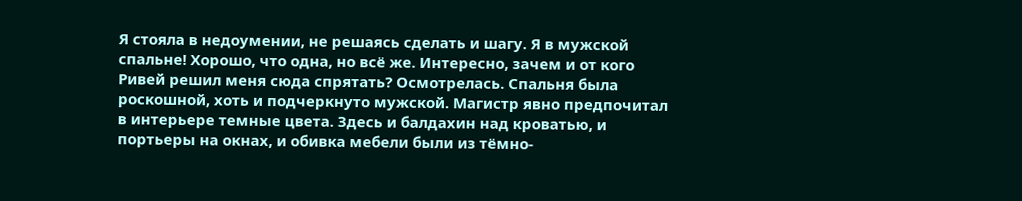Я стояла в недоумении, не решаясь сделать и шагу. Я в мужской спальне! Хорошо, что одна, но всё же. Интересно, зачем и от кого Ривей решил меня сюда спрятать? Осмотрелась. Спальня была роскошной, хоть и подчеркнуто мужской. Магистр явно предпочитал в интерьере темные цвета. Здесь и балдахин над кроватью, и портьеры на окнах, и обивка мебели были из тёмно-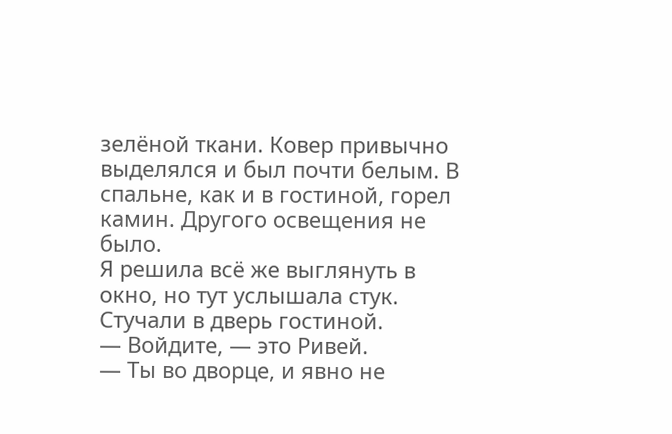зелёной ткани. Ковер привычно выделялся и был почти белым. В спальне, как и в гостиной, горел камин. Другого освещения не было.
Я решила всё же выглянуть в окно, но тут услышала стук. Стучали в дверь гостиной.
— Войдите, — это Ривей.
— Ты во дворце, и явно не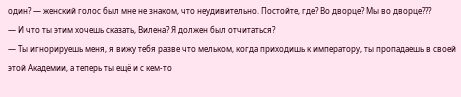один? — женский голос был мне не знаком, что неудивительно. Постойте, где? Во дворце? Мы во дворце???
— И что ты этим хочешь сказать, Вилена? Я должен был отчитаться?
— Ты игнорируешь меня, я вижу тебя разве что мельком, когда приходишь к императору, ты пропадаешь в своей этой Академии, а теперь ты ещё и с кем-то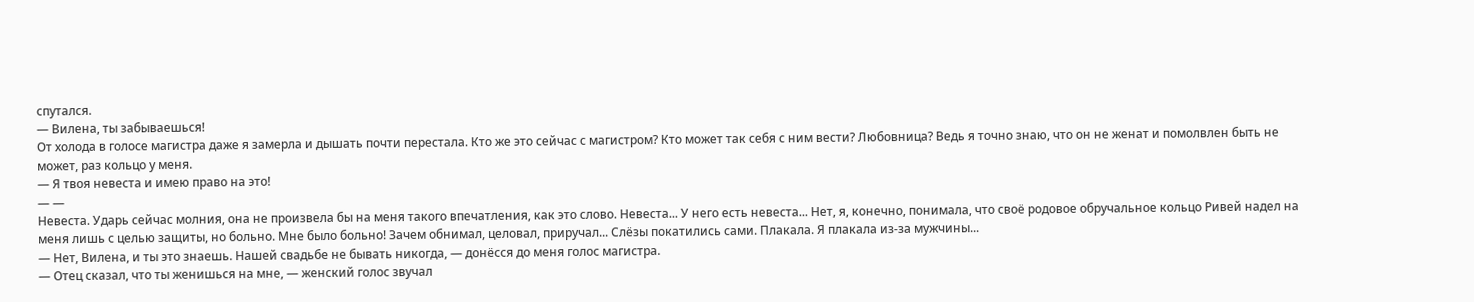спутался.
— Вилена, ты забываешься!
От холода в голосе магистра даже я замерла и дышать почти перестала. Кто же это сейчас с магистром? Кто может так себя с ним вести? Любовница? Ведь я точно знаю, что он не женат и помолвлен быть не может, раз кольцо у меня.
— Я твоя невеста и имею право на это!
— —
Невеста. Ударь сейчас молния, она не произвела бы на меня такого впечатления, как это слово. Невеста... У него есть невеста... Нет, я, конечно, понимала, что своё родовое обручальное кольцо Ривей надел на меня лишь с целью защиты, но больно. Мне было больно! Зачем обнимал, целовал, приручал... Слёзы покатились сами. Плакала. Я плакала из-за мужчины...
— Нет, Вилена, и ты это знаешь. Нашей свадьбе не бывать никогда, — донёсся до меня голос магистра.
— Отец сказал, что ты женишься на мне, — женский голос звучал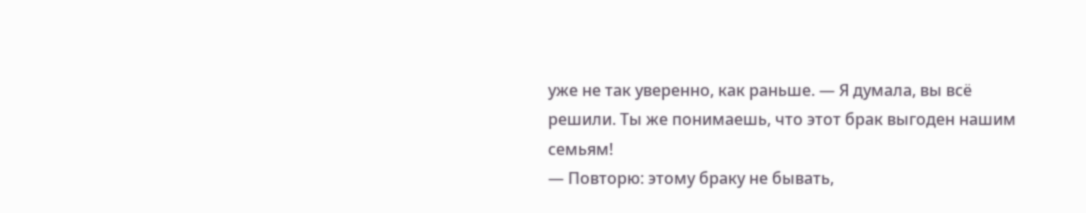уже не так уверенно, как раньше. — Я думала, вы всё решили. Ты же понимаешь, что этот брак выгоден нашим семьям!
— Повторю: этому браку не бывать,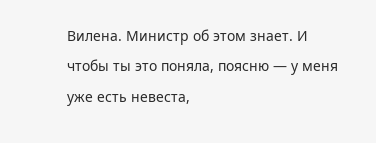Вилена. Министр об этом знает. И чтобы ты это поняла, поясню — у меня уже есть невеста,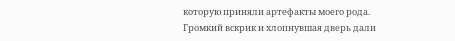которую приняли артефакты моего рода.
Громкий вскрик и хлопнувшая дверь дали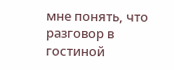мне понять, что разговор в гостиной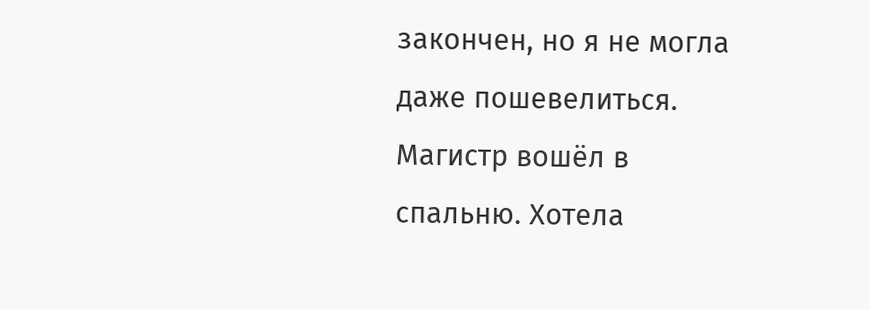закончен, но я не могла даже пошевелиться. Магистр вошёл в спальню. Хотела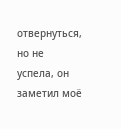отвернуться, но не успела, он заметил моё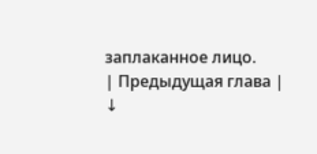заплаканное лицо.
| Предыдущая глава |
↓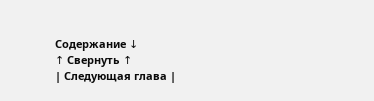Содержание ↓
↑ Свернуть ↑
| Следующая глава |